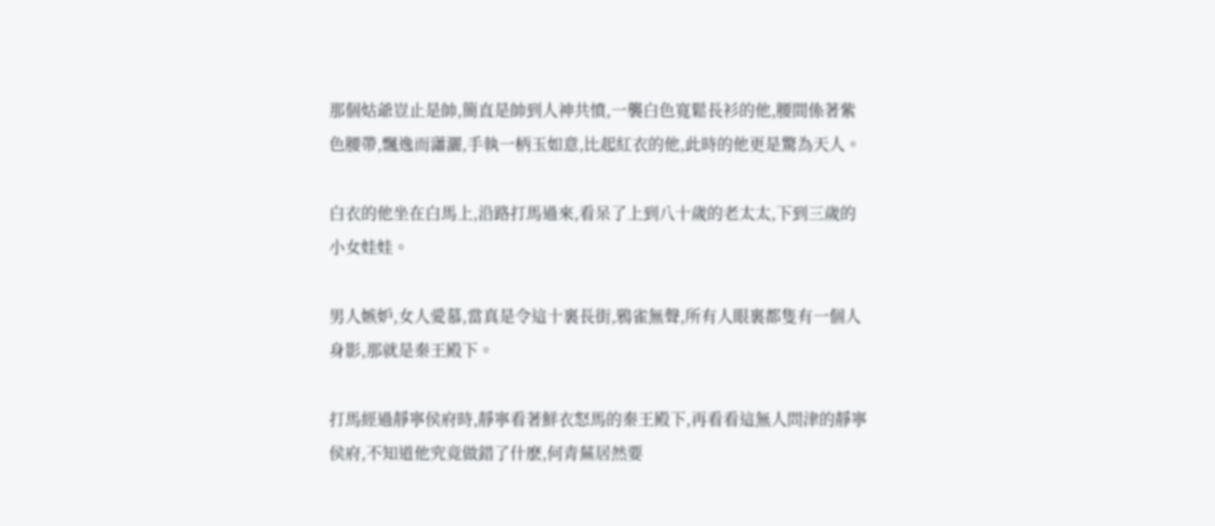那個姑爺豈止是帥,簡直是帥到人神共憤,一襲白色寬鬆長衫的他,腰間係著紫色腰帶,飄逸而瀟灑,手執一柄玉如意,比起紅衣的他,此時的他更是驚為天人。

白衣的他坐在白馬上,沿路打馬過來,看呆了上到八十歲的老太太,下到三歲的小女娃娃。

男人嫉妒,女人愛慕,當真是令這十裏長街,鴉雀無聲,所有人眼裏都隻有一個人身影,那就是秦王殿下。

打馬經過靜寧侯府時,靜寧看著鮮衣怒馬的秦王殿下,再看看這無人問津的靜寧侯府,不知道他究竟做錯了什麽,何青蕪居然要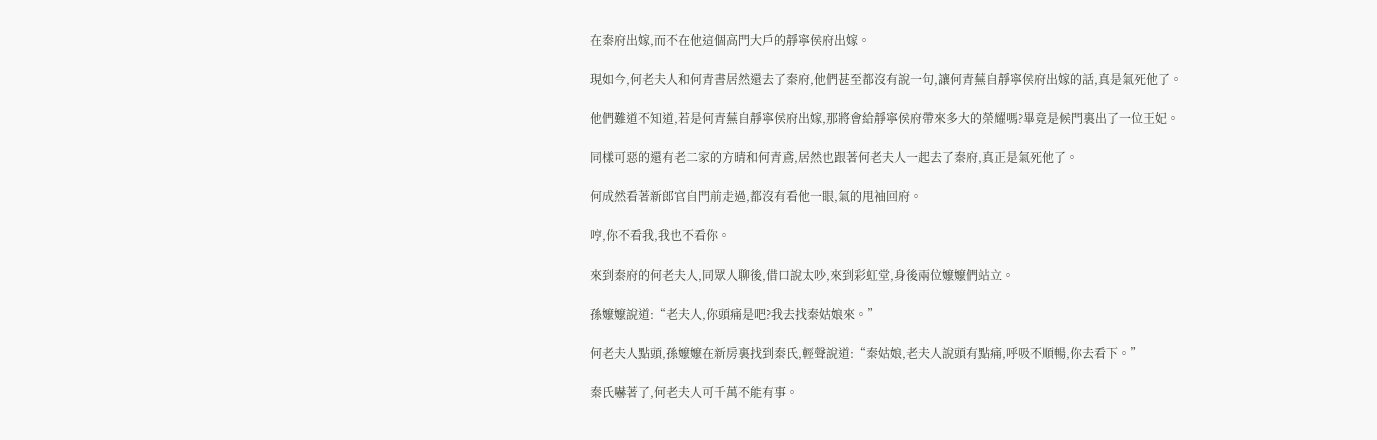在秦府出嫁,而不在他這個高門大戶的靜寧侯府出嫁。

現如今,何老夫人和何青書居然還去了秦府,他們甚至都沒有說一句,讓何青蕪自靜寧侯府出嫁的話,真是氣死他了。

他們難道不知道,若是何青蕪自靜寧侯府出嫁,那將會給靜寧侯府帶來多大的榮耀嗎?畢竟是候門裏出了一位王妃。

同樣可惡的還有老二家的方晴和何青鳶,居然也跟著何老夫人一起去了秦府,真正是氣死他了。

何成然看著新郎官自門前走過,都沒有看他一眼,氣的甩袖回府。

哼,你不看我,我也不看你。

來到秦府的何老夫人,同眾人聊後,借口說太吵,來到彩虹堂,身後兩位嬤嬤們站立。

孫嬤嬤說道:“老夫人,你頭痛是吧?我去找秦姑娘來。”

何老夫人點頭,孫嬤嬤在新房裏找到秦氏,輕聲說道:“秦姑娘,老夫人說頭有點痛,呼吸不順暢,你去看下。”

秦氏嚇著了,何老夫人可千萬不能有事。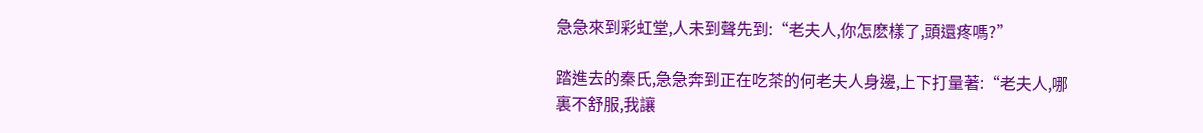急急來到彩虹堂,人未到聲先到:“老夫人,你怎麽樣了,頭還疼嗎?”

踏進去的秦氏,急急奔到正在吃茶的何老夫人身邊,上下打量著:“老夫人,哪裏不舒服,我讓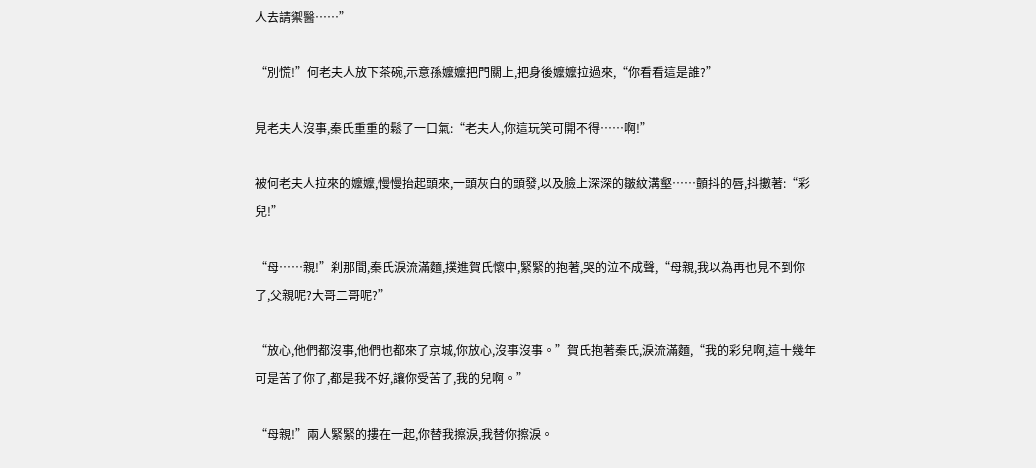人去請禦醫……”

“別慌!”何老夫人放下茶碗,示意孫嬤嬤把門關上,把身後嬤嬤拉過來,“你看看這是誰?”

見老夫人沒事,秦氏重重的鬆了一口氣:“老夫人,你這玩笑可開不得……啊!”

被何老夫人拉來的嬤嬤,慢慢抬起頭來,一頭灰白的頭發,以及臉上深深的皺紋溝壑……顫抖的唇,抖擻著:“彩兒!”

“母……親!”刹那間,秦氏淚流滿麵,撲進賀氏懷中,緊緊的抱著,哭的泣不成聲,“母親,我以為再也見不到你了,父親呢?大哥二哥呢?”

“放心,他們都沒事,他們也都來了京城,你放心,沒事沒事。”賀氏抱著秦氏,淚流滿麵,“我的彩兒啊,這十幾年可是苦了你了,都是我不好,讓你受苦了,我的兒啊。”

“母親!”兩人緊緊的摟在一起,你替我擦淚,我替你擦淚。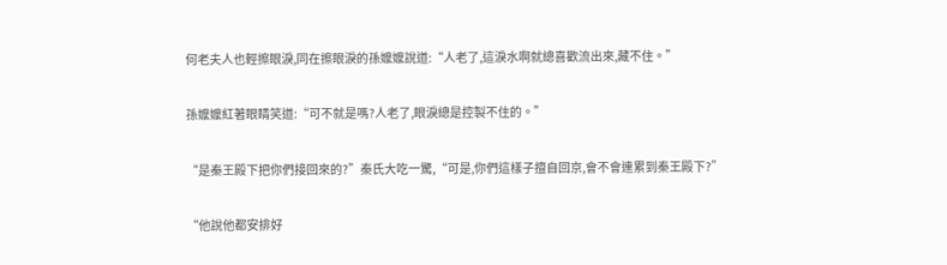何老夫人也輕擦眼淚,同在擦眼淚的孫嬤嬤說道:“人老了,這淚水啊就總喜歡流出來,藏不住。”

孫嬤嬤紅著眼睛笑道:“可不就是嗎?人老了,眼淚總是控製不住的。”

“是秦王殿下把你們接回來的?”秦氏大吃一驚,“可是,你們這樣子擅自回京,會不會連累到秦王殿下?”

“他說他都安排好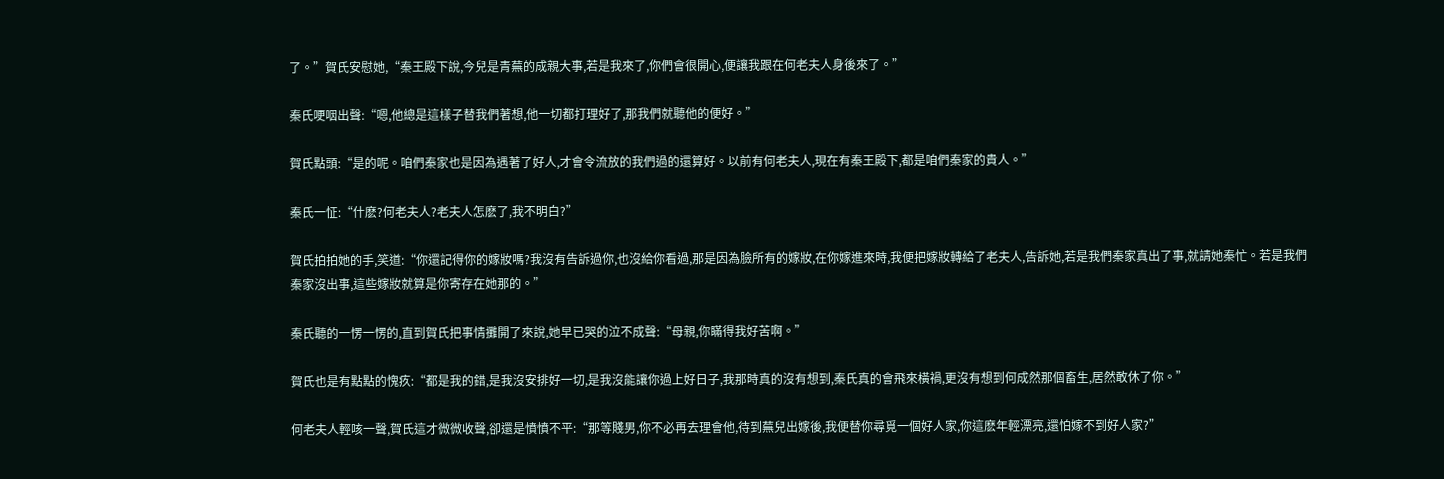了。”賀氏安慰她,“秦王殿下說,今兒是青蕪的成親大事,若是我來了,你們會很開心,便讓我跟在何老夫人身後來了。”

秦氏哽咽出聲:“嗯,他總是這樣子替我們著想,他一切都打理好了,那我們就聽他的便好。”

賀氏點頭:“是的呢。咱們秦家也是因為遇著了好人,才會令流放的我們過的還算好。以前有何老夫人,現在有秦王殿下,都是咱們秦家的貴人。”

秦氏一怔:“什麽?何老夫人?老夫人怎麽了,我不明白?”

賀氏拍拍她的手,笑道:“你還記得你的嫁妝嗎?我沒有告訴過你,也沒給你看過,那是因為臉所有的嫁妝,在你嫁進來時,我便把嫁妝轉給了老夫人,告訴她,若是我們秦家真出了事,就請她秦忙。若是我們秦家沒出事,這些嫁妝就算是你寄存在她那的。”

秦氏聽的一愣一愣的,直到賀氏把事情攤開了來說,她早已哭的泣不成聲:“母親,你瞞得我好苦啊。”

賀氏也是有點點的愧疚:“都是我的錯,是我沒安排好一切,是我沒能讓你過上好日子,我那時真的沒有想到,秦氏真的會飛來橫禍,更沒有想到何成然那個畜生,居然敢休了你。”

何老夫人輕咳一聲,賀氏這才微微收聲,卻還是憤憤不平:“那等賤男,你不必再去理會他,待到蕪兒出嫁後,我便替你尋覓一個好人家,你這麽年輕漂亮,還怕嫁不到好人家?”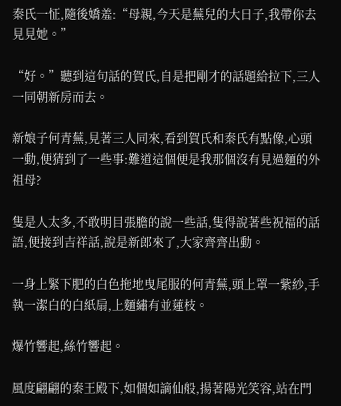秦氏一怔,隨後嬌羞:“母親,今天是蕪兒的大日子,我帶你去見見她。”

“好。”聽到這句話的賀氏,自是把剛才的話題給拉下,三人一同朝新房而去。

新娘子何青蕪,見著三人同來,看到賀氏和秦氏有點像,心頭一動,便猜到了一些事:難道這個便是我那個沒有見過麵的外祖母?

隻是人太多,不敢明目張膽的說一些話,隻得說著些祝福的話語,便接到吉祥話,說是新郎來了,大家齊齊出動。

一身上緊下肥的白色拖地曳尾服的何青蕪,頭上罩一紫紗,手執一潔白的白紙扇,上麵繡有並蓮枝。

爆竹響起,絲竹響起。

風度翩翩的秦王殿下,如個如謫仙般,揚著陽光笑容,站在門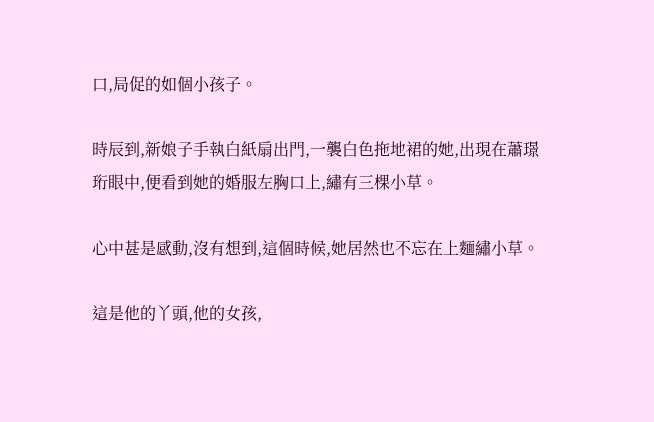口,局促的如個小孩子。

時辰到,新娘子手執白紙扇出門,一襲白色拖地裙的她,出現在蕭璟珩眼中,便看到她的婚服左胸口上,繡有三棵小草。

心中甚是感動,沒有想到,這個時候,她居然也不忘在上麵繡小草。

這是他的丫頭,他的女孩,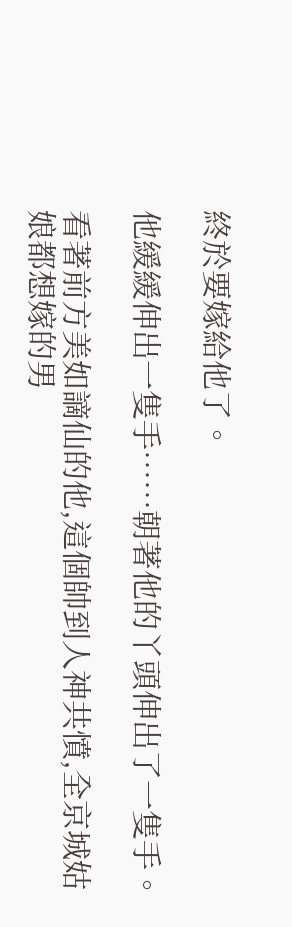終於要嫁給他了。

他緩緩伸出一隻手……朝著他的丫頭伸出了一隻手。

看著前方美如謫仙的他,這個帥到人神共憤,全京城姑娘都想嫁的男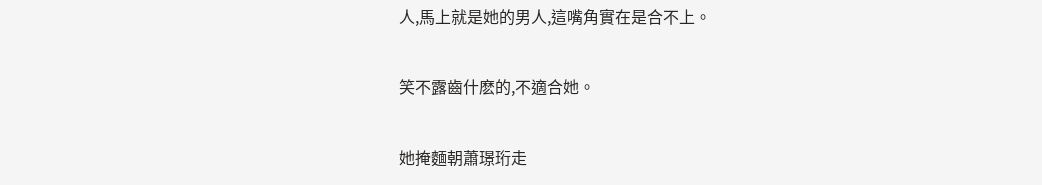人,馬上就是她的男人,這嘴角實在是合不上。

笑不露齒什麽的,不適合她。

她掩麵朝蕭璟珩走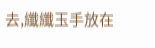去,纖纖玉手放在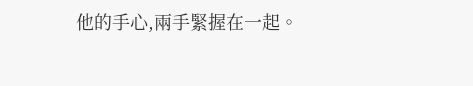他的手心,兩手緊握在一起。